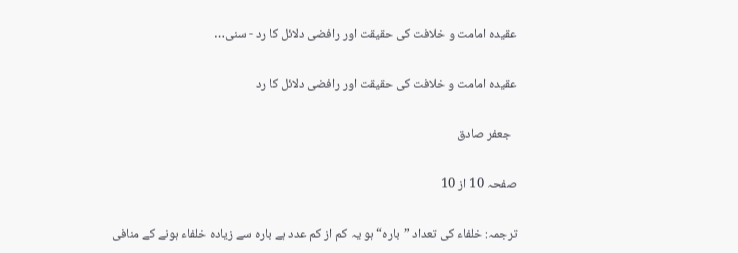عقیدہ امامت و خلافت کی حقیقت اور رافضی دلائل کا رد - سنی…

عقیدہ امامت و خلافت کی حقیقت اور رافضی دلائل کا رد

  جعفر صادق

صفحہ 10 از 10

ترجمہ: خلفاء کی تعداد ”بارہ“ ہو یہ کم از کم عدد ہے بارہ سے زیادہ خلفاء ہونے کے منافی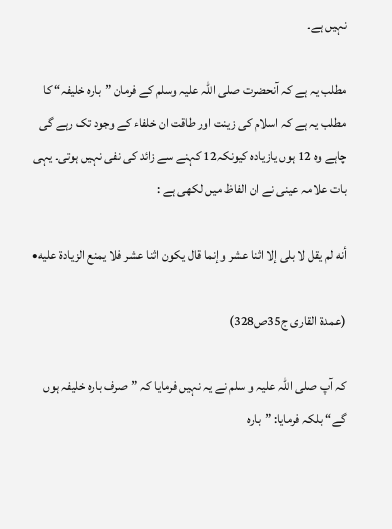نہیں ہے۔

مطلب یہ ہے کہ آنحضرت صلی اللہ علیہ وسلم کے فرمان ”بارہ خلیفہ“ کا مطلب یہ ہے کہ اسلام کی زینت اور طاقت ان خلفاء کے وجود تک رہے گی چاہے وہ 12 ہوں یازیادہ کیونکہ12 کہنے سے زائد کی نفی نہیں ہوتی۔ یہی بات علامہ عینی نے ان الفاظ میں لکھی ہے :

أنه لم يقل لا بلى إلا اثنا عشر وإنما قال يكون اثنا عشر فلا يمنع الزيادة عليه•

(عمدۃ القاری ج35ص328)

کہ آپ صلی اللہ علیہ و سلم نے یہ نہیں فرمایا کہ ”صرف بارہ خلیفہ ہوں گے“ بلکہ فرمایا: ”بارہ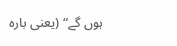ہوں گے“ (یعنی بارہ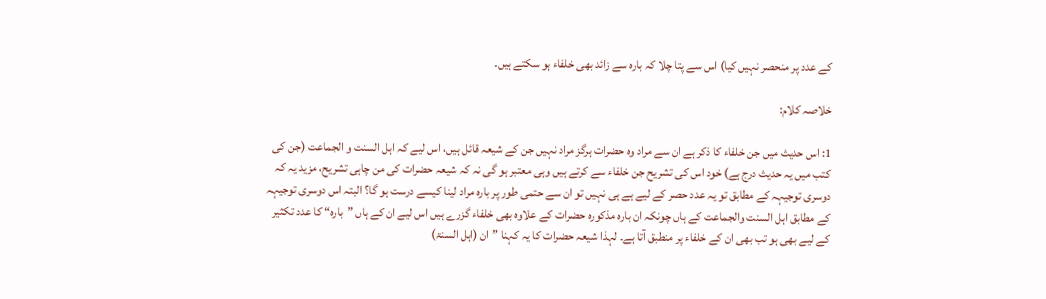کے عدد پر منحصر نہیں کیا) اس سے پتا چلا کہ بارہ سے زائد بھی خلفاء ہو سکتے ہیں۔

خلاصہ کلام:

1: اس حدیث میں جن خلفاء کا ذکر ہے ان سے مراد وہ حضرات ہرگز مراد نہیں جن کے شیعہ قائل ہیں، اس لیے کہ اہل السنت و الجماعت (جن کی کتب میں یہ حدیث درج ہے) خود اس کی تشریح جن خلفاء سے کرتے ہیں وہی معتبر ہو گی نہ کہ شیعہ حضرات کی من چاہی تشریح، مزید یہ کہ دوسری توجیہہ کے مطابق تو یہ عدد حصر کے لیے ہے ہی نہیں تو ان سے حتمی طور پر بارہ مراد لینا کیسے درست ہو گا؟ البتہ اس دوسری توجیہہ کے مطابق اہل السنت والجماعت کے ہاں چونکہ ان بارہ مذکورہ حضرات کے علاوہ بھی خلفاء گزرے ہیں اس لیے ان کے ہاں ”بارہ“ کا عدد تکثیر کے لیے بھی ہو تب بھی ان کے خلفاء پر منطبق آتا ہے۔ لہذا شیعہ حضرات کا یہ کہنا ”ان (اہل السنۃ)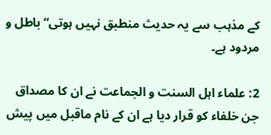کے مذہب سے یہ حدیث منطبق نہیں ہوتی“ باطل و مردود ہے۔

2: علماء اہل السنت و الجماعت نے ان کا مصداق جن خلفاء کو قرار دیا ہے ان کے نام ماقبل میں پیش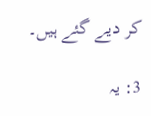کر دیے گئے ہیں۔

3: یہ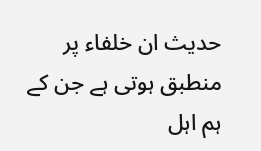حدیث ان خلفاء پر منطبق ہوتی ہے جن کے ہم اہل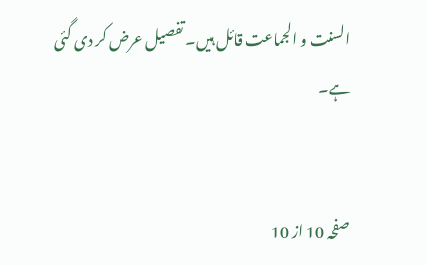السنت و الجماعت قائل ہیں۔ تفصیل عرض کر دی گئی ہے۔


صفحہ 10 از 10